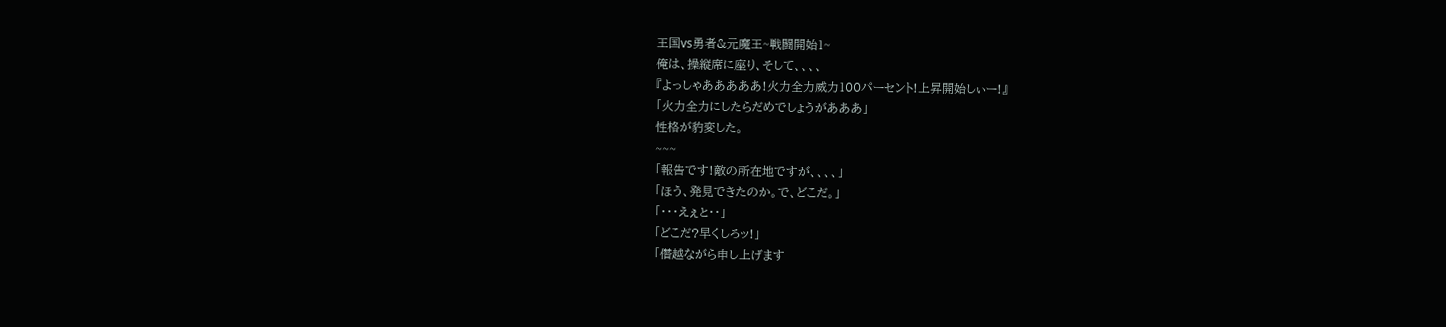王国vs勇者&元魔王~戦闘開始1~
俺は、操縦席に座り、そして、、、、
『よっしゃあああああ!火力全力威力100パーセント!上昇開始しぃー!』
「火力全力にしたらだめでしょうがあああ」
性格が豹変した。
~~~
「報告です!敵の所在地ですが、、、、」
「ほう、発見できたのか。で、どこだ。」
「・・・えぇと・・」
「どこだ?早くしろッ!」
「僭越ながら申し上げます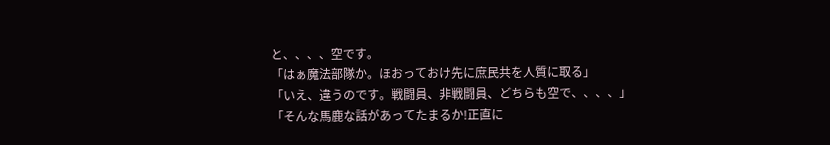と、、、、空です。
「はぁ魔法部隊か。ほおっておけ先に庶民共を人質に取る」
「いえ、違うのです。戦闘員、非戦闘員、どちらも空で、、、、」
「そんな馬鹿な話があってたまるか!正直に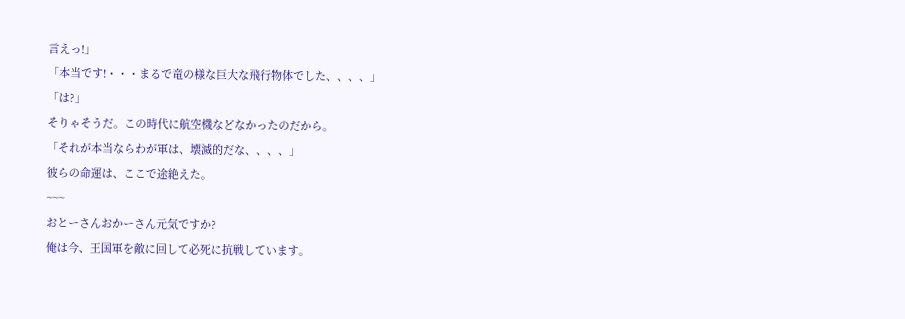言えっ!」
「本当です!・・・まるで竜の様な巨大な飛行物体でした、、、、」
「は?」
そりゃそうだ。この時代に航空機などなかったのだから。
「それが本当ならわが軍は、壊滅的だな、、、、」
彼らの命運は、ここで途絶えた。
~~~
おとーさんおかーさん元気ですか?
俺は今、王国軍を敵に回して必死に抗戦しています。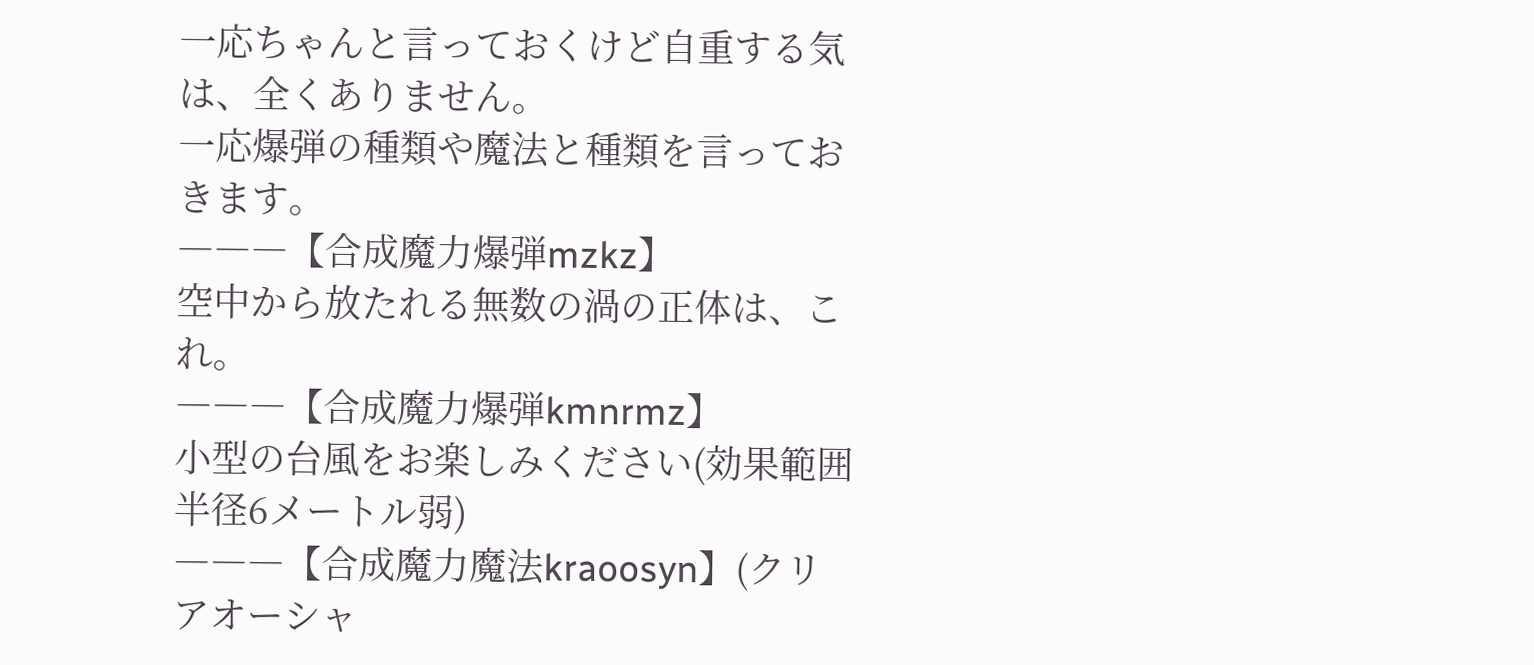一応ちゃんと言っておくけど自重する気は、全くありません。
一応爆弾の種類や魔法と種類を言っておきます。
―――【合成魔力爆弾mzkz】
空中から放たれる無数の渦の正体は、これ。
―――【合成魔力爆弾kmnrmz】
小型の台風をお楽しみください(効果範囲半径6メートル弱)
―――【合成魔力魔法kraoosyn】(クリアオーシャ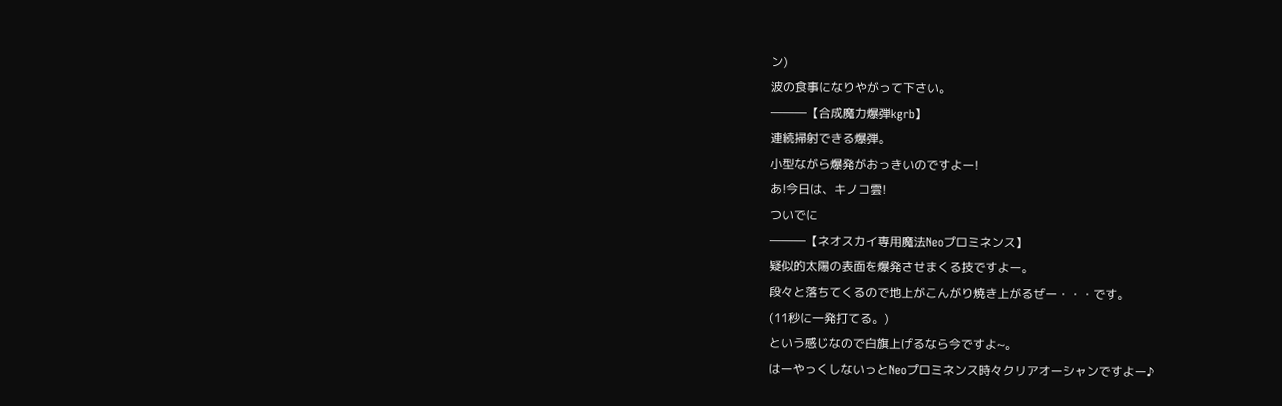ン)
波の食事になりやがって下さい。
―――【合成魔力爆弾kgrb】
連続掃射できる爆弾。
小型ながら爆発がおっきいのですよー!
あ!今日は、キノコ雲!
ついでに
―――【ネオスカイ専用魔法Neoプロミネンス】
疑似的太陽の表面を爆発させまくる技ですよー。
段々と落ちてくるので地上がこんがり焼き上がるぜー・・・です。
(11秒に一発打てる。)
という感じなので白旗上げるなら今ですよ~。
はーやっくしないっとNeoプロミネンス時々クリアオーシャンですよー♪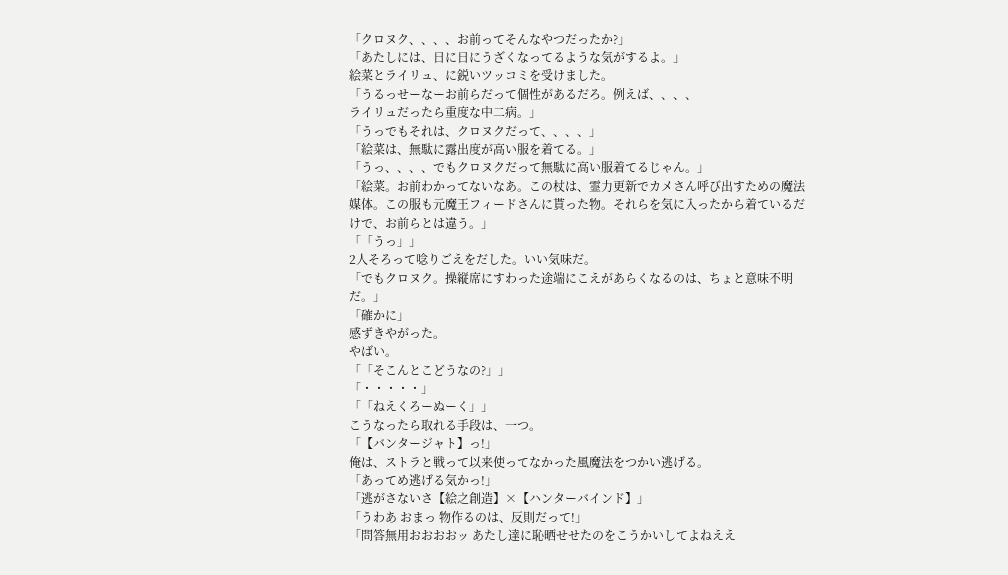「クロヌク、、、、お前ってそんなやつだったか?」
「あたしには、日に日にうざくなってるような気がするよ。」
絵菜とライリュ、に鋭いツッコミを受けました。
「うるっせーなーお前らだって個性があるだろ。例えば、、、、
ライリュだったら重度な中二病。」
「うっでもそれは、クロヌクだって、、、、」
「絵菜は、無駄に露出度が高い服を着てる。」
「うっ、、、、でもクロヌクだって無駄に高い服着てるじゃん。」
「絵菜。お前わかってないなあ。この杖は、霊力更新でカメさん呼び出すための魔法媒体。この服も元魔王フィードさんに貰った物。それらを気に入ったから着ているだけで、お前らとは違う。」
「「うっ」」
2人そろって唸りごえをだした。いい気味だ。
「でもクロヌク。操縦席にすわった途端にこえがあらくなるのは、ちょと意味不明だ。」
「確かに」
感ずきやがった。
やばい。
「「そこんとこどうなの?」」
「・・・・・」
「「ねえくろーぬーく」」
こうなったら取れる手段は、一つ。
「【バンタージャト】っ!」
俺は、ストラと戦って以来使ってなかった風魔法をつかい逃げる。
「あってめ逃げる気かっ!」
「逃がさないさ【絵之創造】×【ハンターバインド】」
「うわあ おまっ 物作るのは、反則だって!」
「問答無用おおおおッ あたし達に恥晒せせたのをこうかいしてよねええ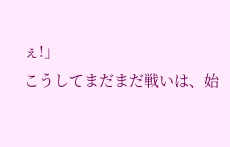ぇ!」
こうしてまだまだ戦いは、始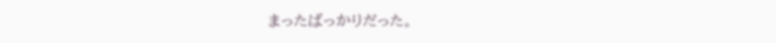まったばっかりだった。